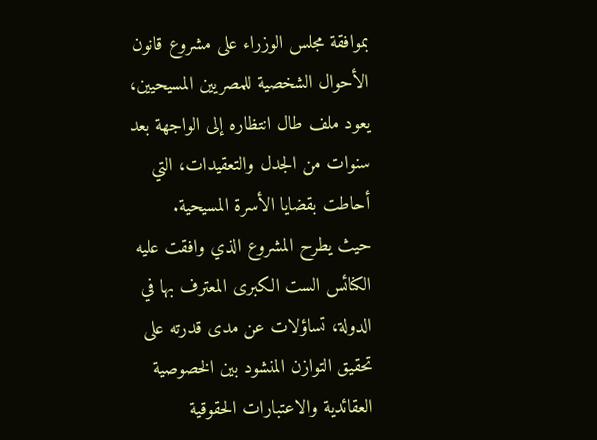بموافقة مجلس الوزراء على مشروع قانون الأحوال الشخصية للمصريين المسيحيين، يعود ملف طال انتظاره إلى الواجهة بعد سنوات من الجدل والتعقيدات، التي أحاطت بقضايا الأسرة المسيحية.
حيث يطرح المشروع الذي وافقت عليه الكنائس الست الكبرى المعترف بها في الدولة، تساؤلات عن مدى قدرته على تحقيق التوازن المنشود بين الخصوصية العقائدية والاعتبارات الحقوقية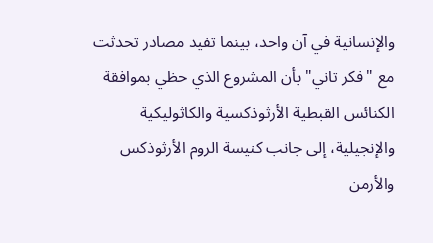والإنسانية في آن واحد، بينما تفيد مصادر تحدثت مع "فكر تاني" بأن المشروع الذي حظي بموافقة الكنائس القبطية الأرثوذكسية والكاثوليكية والإنجيلية، إلى جانب كنيسة الروم الأرثوذكس والأرمن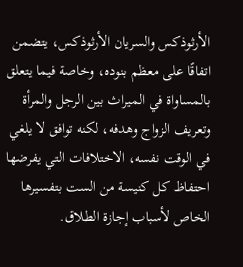الأرثوذكس والسريان الأرثوذكس، يتضمن اتفاقًا على معظم بنوده، وخاصة فيما يتعلق بالمساواة في الميراث بين الرجل والمرأة وتعريف الزواج وهدفه، لكنه توافق لا يلغي في الوقت نفسه، الاختلافات التي يفرضها احتفاظ كل كنيسة من الست بتفسيرها الخاص لأسباب إجازة الطلاق.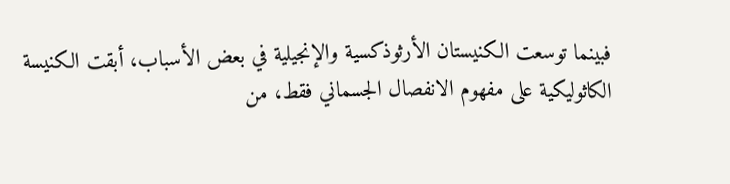فبينما توسعت الكنيستان الأرثوذكسية والإنجيلية في بعض الأسباب، أبقت الكنيسة الكاثوليكية على مفهوم الانفصال الجسماني فقط، من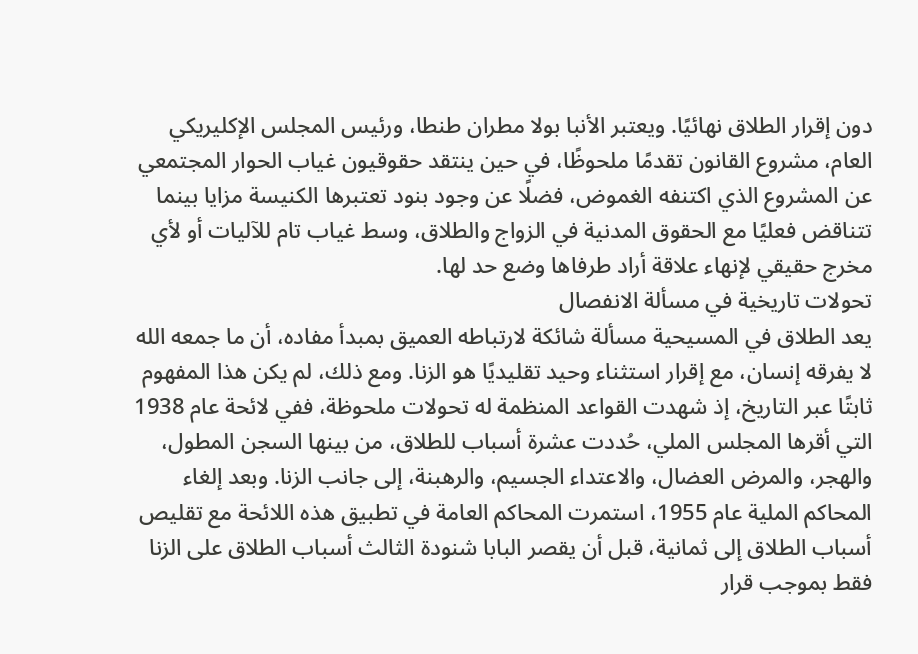دون إقرار الطلاق نهائيًا. ويعتبر الأنبا بولا مطران طنطا، ورئيس المجلس الإكليريكي العام، مشروع القانون تقدمًا ملحوظًا، في حين ينتقد حقوقيون غياب الحوار المجتمعي عن المشروع الذي اكتنفه الغموض، فضلًا عن وجود بنود تعتبرها الكنيسة مزايا بينما تتناقض فعليًا مع الحقوق المدنية في الزواج والطلاق، وسط غياب تام للآليات أو لأي مخرج حقيقي لإنهاء علاقة أراد طرفاها وضع حد لها.
تحولات تاريخية في مسألة الانفصال
يعد الطلاق في المسيحية مسألة شائكة لارتباطه العميق بمبدأ مفاده، أن ما جمعه الله لا يفرقه إنسان، مع إقرار استثناء وحيد تقليديًا هو الزنا. ومع ذلك، لم يكن هذا المفهوم ثابتًا عبر التاريخ، إذ شهدت القواعد المنظمة له تحولات ملحوظة، ففي لائحة عام 1938 التي أقرها المجلس الملي، حُددت عشرة أسباب للطلاق، من بينها السجن المطول، والهجر، والمرض العضال، والاعتداء الجسيم، والرهبنة، إلى جانب الزنا. وبعد إلغاء المحاكم الملية عام 1955، استمرت المحاكم العامة في تطبيق هذه اللائحة مع تقليص أسباب الطلاق إلى ثمانية، قبل أن يقصر البابا شنودة الثالث أسباب الطلاق على الزنا فقط بموجب قرار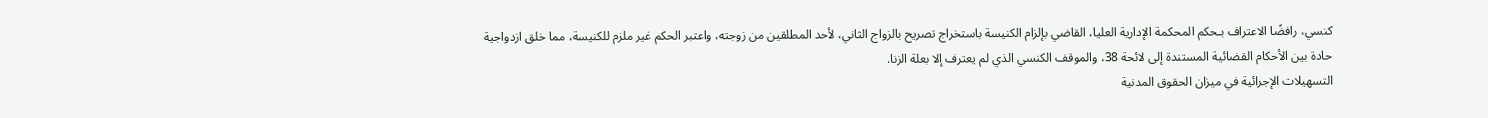كنسي، رافضًا الاعتراف بـحكم المحكمة الإدارية العليا، القاضي بإلزام الكنيسة باستخراج تصريح بالزواج الثاني، لأحد المطلقين من زوجته، واعتبر الحكم غير ملزم للكنيسة، مما خلق ازدواجية حادة بين الأحكام القضائية المستندة إلى لائحة 38، والموقف الكنسي الذي لم يعترف إلا بعلة الزنا.
التسهيلات الإجرائية في ميزان الحقوق المدنية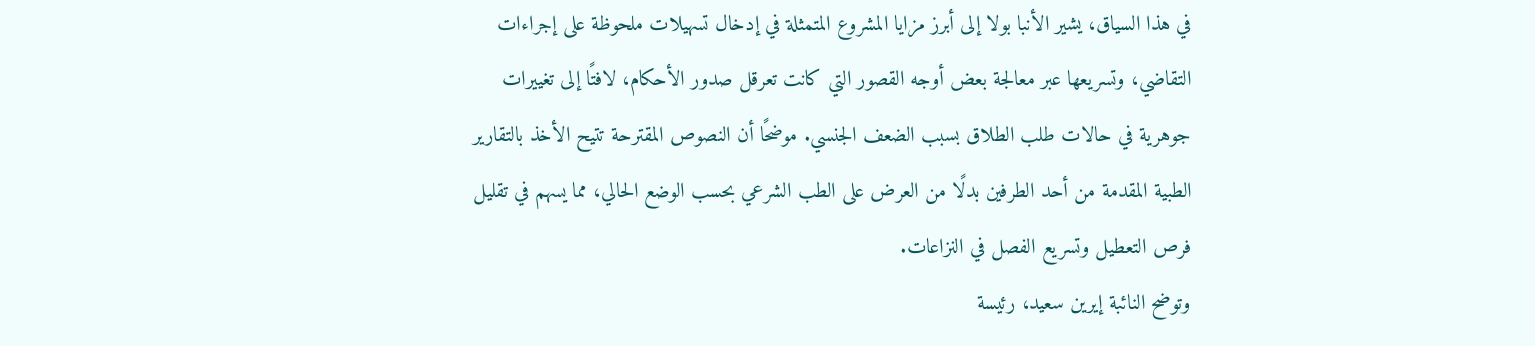في هذا السياق، يشير الأنبا بولا إلى أبرز مزايا المشروع المتمثلة في إدخال تسهيلات ملحوظة على إجراءات التقاضي، وتسريعها عبر معالجة بعض أوجه القصور التي كانت تعرقل صدور الأحكام، لافتًا إلى تغييرات جوهرية في حالات طلب الطلاق بسبب الضعف الجنسي. موضحًا أن النصوص المقترحة تتيح الأخذ بالتقارير الطبية المقدمة من أحد الطرفين بدلًا من العرض على الطب الشرعي بحسب الوضع الحالي، مما يسهم في تقليل فرص التعطيل وتسريع الفصل في النزاعات.
وتوضح النائبة إيرين سعيد، رئيسة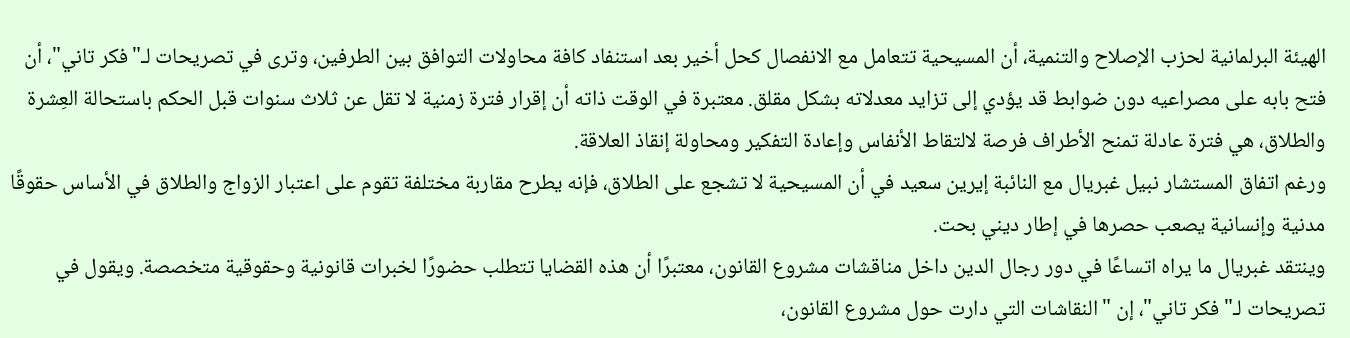الهيئة البرلمانية لحزب الإصلاح والتنمية، أن المسيحية تتعامل مع الانفصال كحل أخير بعد استنفاد كافة محاولات التوافق بين الطرفين، وترى في تصريحات لـ"فكر تاني"، أن فتح بابه على مصراعيه دون ضوابط قد يؤدي إلى تزايد معدلاته بشكل مقلق. معتبرة في الوقت ذاته أن إقرار فترة زمنية لا تقل عن ثلاث سنوات قبل الحكم باستحالة العِشرة والطلاق، هي فترة عادلة تمنح الأطراف فرصة لالتقاط الأنفاس وإعادة التفكير ومحاولة إنقاذ العلاقة.
ورغم اتفاق المستشار نبيل غبريال مع النائبة إيرين سعيد في أن المسيحية لا تشجع على الطلاق، فإنه يطرح مقاربة مختلفة تقوم على اعتبار الزواج والطلاق في الأساس حقوقًا مدنية وإنسانية يصعب حصرها في إطار ديني بحت.
وينتقد غبريال ما يراه اتساعًا في دور رجال الدين داخل مناقشات مشروع القانون، معتبرًا أن هذه القضايا تتطلب حضورًا لخبرات قانونية وحقوقية متخصصة. ويقول في تصريحات لـ"فكر تاني"، إن "النقاشات التي دارت حول مشروع القانون،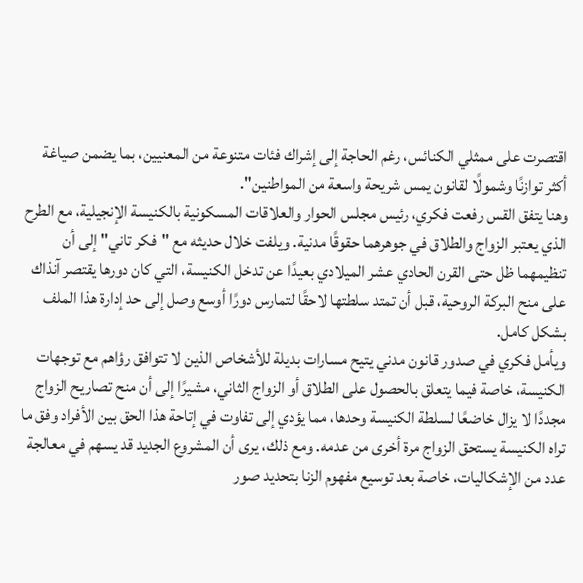اقتصرت على ممثلي الكنائس، رغم الحاجة إلى إشراك فئات متنوعة من المعنيين، بما يضمن صياغة أكثر توازنًا وشمولًا لقانون يمس شريحة واسعة من المواطنين".
وهنا يتفق القس رفعت فكري، رئيس مجلس الحوار والعلاقات المسكونية بالكنيسة الإنجيلية، مع الطرح الذي يعتبر الزواج والطلاق في جوهرهما حقوقًا مدنية. ويلفت خلال حديثه مع "فكر تاني" إلى أن تنظيمهما ظل حتى القرن الحادي عشر الميلادي بعيدًا عن تدخل الكنيسة، التي كان دورها يقتصر آنذاك على منح البركة الروحية، قبل أن تمتد سلطتها لاحقًا لتمارس دورًا أوسع وصل إلى حد إدارة هذا الملف بشكل كامل.
ويأمل فكري في صدور قانون مدني يتيح مسارات بديلة للأشخاص الذين لا تتوافق رؤاهم مع توجهات الكنيسة، خاصة فيما يتعلق بالحصول على الطلاق أو الزواج الثاني، مشيرًا إلى أن منح تصاريح الزواج مجددًا لا يزال خاضعًا لسلطة الكنيسة وحدها، مما يؤدي إلى تفاوت في إتاحة هذا الحق بين الأفراد وفق ما تراه الكنيسة يستحق الزواج مرة أخرى من عدمه. ومع ذلك، يرى أن المشروع الجديد قد يسهم في معالجة عدد من الإشكاليات، خاصة بعد توسيع مفهوم الزنا بتحديد صور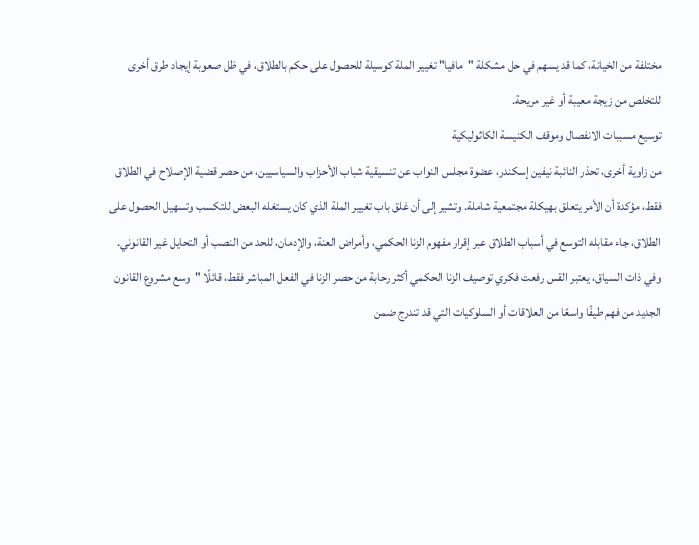مختلفة من الخيانة، كما قد يسهم في حل مشكلة "مافيا" تغيير الملة كوسيلة للحصول على حكم بالطلاق، في ظل صعوبة إيجاد طرق أخرى للتخلص من زيجة معيبة أو غير مريحة.
توسيع مسببات الانفصال وموقف الكنيسة الكاثوليكية
من زاوية أخرى، تحذر النائبة نيفين إسكندر، عضوة مجلس النواب عن تنسيقية شباب الأحزاب والسياسيين، من حصر قضية الإصلاح في الطلاق فقط، مؤكدة أن الأمر يتعلق بهيكلة مجتمعية شاملة. وتشير إلى أن غلق باب تغيير الملة الذي كان يستغله البعض للتكسب وتسهيل الحصول على الطلاق، جاء مقابله التوسع في أسباب الطلاق عبر إقرار مفهوم الزنا الحكمي، وأمراض العنة، والإدمان، للحد من النصب أو التحايل غير القانوني.
وفي ذات السياق، يعتبر القس رفعت فكري توصيف الزنا الحكمي أكثر رحابة من حصر الزنا في الفعل المباشر فقط، قائلًا "وسع مشروع القانون الجديد من فهم طيفًا واسعًا من العلاقات أو السلوكيات التي قد تندرج ضمن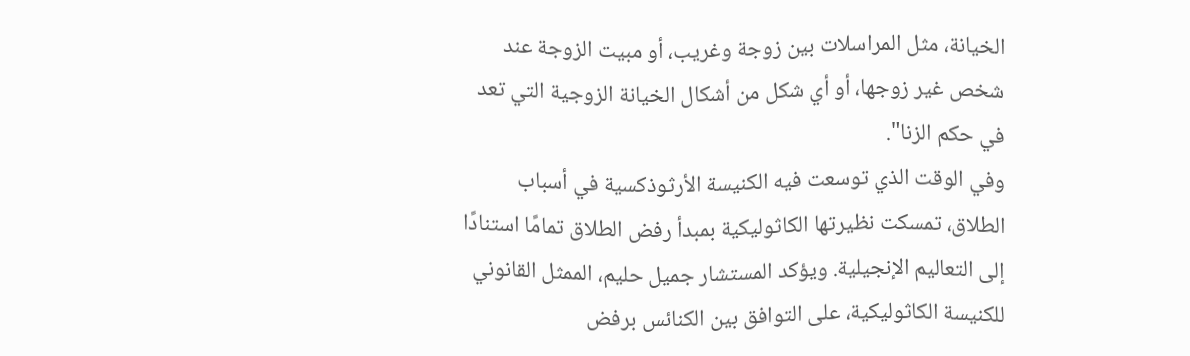الخيانة، مثل المراسلات بين زوجة وغريب، أو مبيت الزوجة عند شخص غير زوجها، أو أي شكل من أشكال الخيانة الزوجية التي تعد في حكم الزنا".
وفي الوقت الذي توسعت فيه الكنيسة الأرثوذكسية في أسباب الطلاق، تمسكت نظيرتها الكاثوليكية بمبدأ رفض الطلاق تمامًا استنادًا إلى التعاليم الإنجيلية. ويؤكد المستشار جميل حليم، الممثل القانوني للكنيسة الكاثوليكية، على التوافق بين الكنائس برفض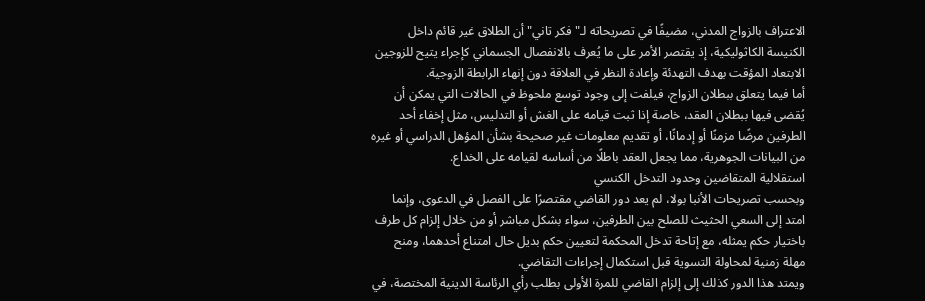الاعتراف بالزواج المدني، مضيفًا في تصريحاته لـ"فكر تاني" أن الطلاق غير قائم داخل الكنيسة الكاثوليكية، إذ يقتصر الأمر على ما يُعرف بالانفصال الجسماني كإجراء يتيح للزوجين الابتعاد المؤقت بهدف التهدئة وإعادة النظر في العلاقة دون إنهاء الرابطة الزوجية.
أما فيما يتعلق ببطلان الزواج، فيلفت إلى وجود توسع ملحوظ في الحالات التي يمكن أن يُقضى فيها ببطلان العقد، خاصة إذا ثبت قيامه على الغش أو التدليس، مثل إخفاء أحد الطرفين مرضًا مزمنًا أو إدمانًا، أو تقديم معلومات غير صحيحة بشأن المؤهل الدراسي أو غيره من البيانات الجوهرية، مما يجعل العقد باطلًا من أساسه لقيامه على الخداع.
استقلالية المتقاضين وحدود التدخل الكنسي
وبحسب تصريحات الأنبا بولا، لم يعد دور القاضي مقتصرًا على الفصل في الدعوى، وإنما امتد إلى السعي الحثيث للصلح بين الطرفين، سواء بشكل مباشر أو من خلال إلزام كل طرف باختيار حكم يمثله، مع إتاحة تدخل المحكمة لتعيين حكم بديل حال امتناع أحدهما، ومنح مهلة زمنية لمحاولة التسوية قبل استكمال إجراءات التقاضي.
ويمتد هذا الدور كذلك إلى إلزام القاضي للمرة الأولى بطلب رأي الرئاسة الدينية المختصة، في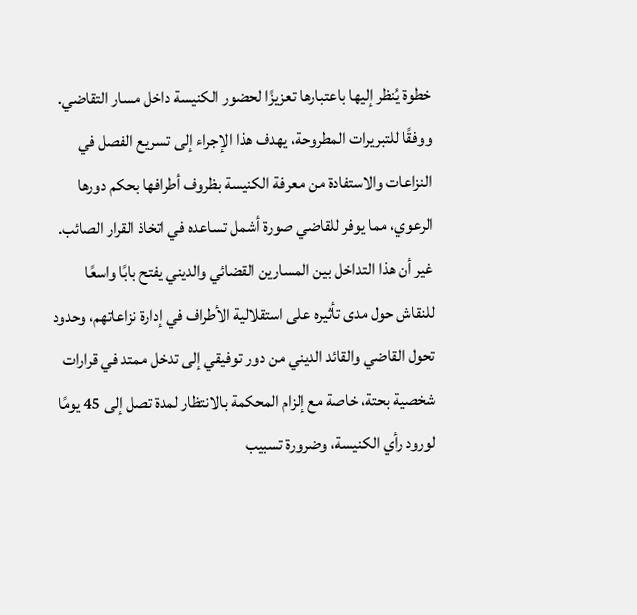خطوة يُنظر إليها باعتبارها تعزيزًا لحضور الكنيسة داخل مسار التقاضي. ووفقًا للتبريرات المطروحة، يهدف هذا الإجراء إلى تسريع الفصل في النزاعات والاستفادة من معرفة الكنيسة بظروف أطرافها بحكم دورها الرعوي، مما يوفر للقاضي صورة أشمل تساعده في اتخاذ القرار الصائب.
غير أن هذا التداخل بين المسارين القضائي والديني يفتح بابًا واسعًا للنقاش حول مدى تأثيره على استقلالية الأطراف في إدارة نزاعاتهم، وحدود تحول القاضي والقائد الديني من دور توفيقي إلى تدخل ممتد في قرارات شخصية بحتة، خاصة مع إلزام المحكمة بالانتظار لمدة تصل إلى 45 يومًا لورود رأي الكنيسة، وضرورة تسبيب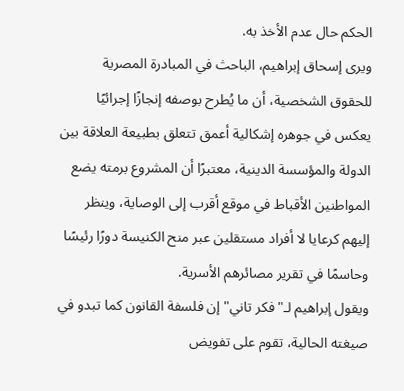الحكم حال عدم الأخذ به.
ويرى إسحاق إبراهيم، الباحث في المبادرة المصرية للحقوق الشخصية، أن ما يُطرح بوصفه إنجازًا إجرائيًا يعكس في جوهره إشكالية أعمق تتعلق بطبيعة العلاقة بين الدولة والمؤسسة الدينية، معتبرًا أن المشروع برمته يضع المواطنين الأقباط في موقع أقرب إلى الوصاية، وينظر إليهم كرعايا لا أفراد مستقلين عبر منح الكنيسة دورًا رئيسًا وحاسمًا في تقرير مصائرهم الأسرية.
ويقول إبراهيم لـ"فكر تاني" إن فلسفة القانون كما تبدو في صيغته الحالية، تقوم على تفويض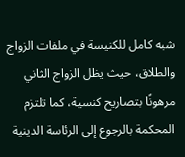شبه كامل للكنيسة في ملفات الزواج والطلاق، حيث يظل الزواج الثاني مرهونًا بتصاريح كنسية، كما تلتزم المحكمة بالرجوع إلى الرئاسة الدينية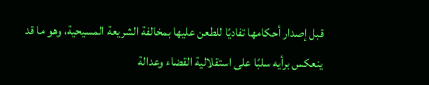قبل إصدار أحكامها تفاديًا للطعن عليها بمخالفة الشريعة المسيحية، وهو ما قد ينعكس برأيه سلبًا على استقلالية القضاء وعدالة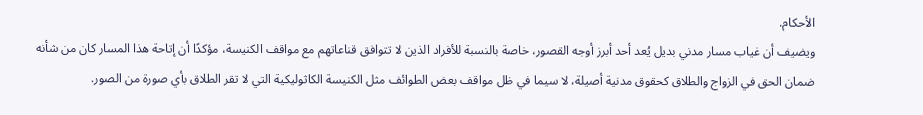الأحكام.
ويضيف أن غياب مسار مدني بديل يُعد أحد أبرز أوجه القصور، خاصة بالنسبة للأفراد الذين لا تتوافق قناعاتهم مع مواقف الكنيسة، مؤكدًا أن إتاحة هذا المسار كان من شأنه ضمان الحق في الزواج والطلاق كحقوق مدنية أصيلة، لا سيما في ظل مواقف بعض الطوائف مثل الكنيسة الكاثوليكية التي لا تقر الطلاق بأي صورة من الصور.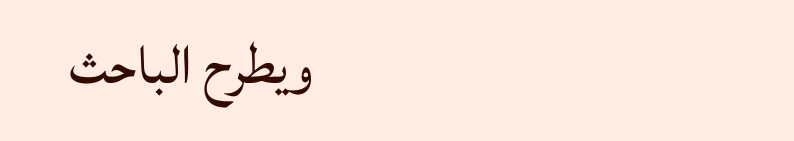ويطرح الباحث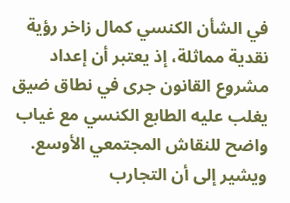في الشأن الكنسي كمال زاخر رؤية نقدية مماثلة، إذ يعتبر أن إعداد مشروع القانون جرى في نطاق ضيق يغلب عليه الطابع الكنسي مع غياب واضح للنقاش المجتمعي الأوسع. ويشير إلى أن التجارب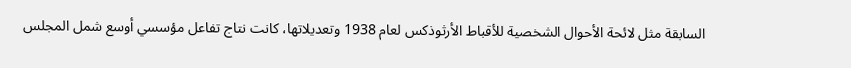السابقة مثل لائحة الأحوال الشخصية للأقباط الأرثوذكس لعام 1938 وتعديلاتها، كانت نتاج تفاعل مؤسسي أوسع شمل المجلس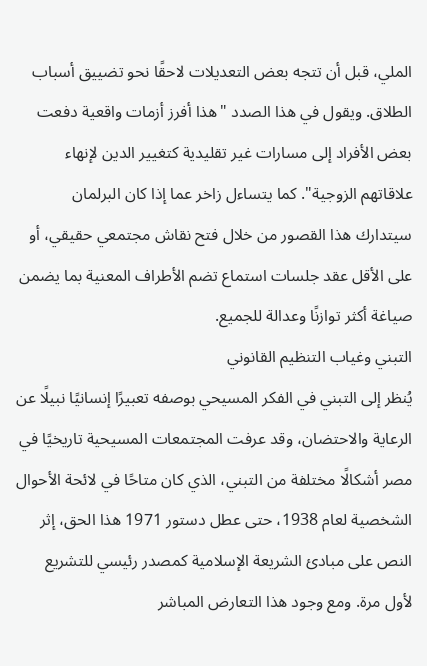الملي، قبل أن تتجه بعض التعديلات لاحقًا نحو تضييق أسباب الطلاق. ويقول في هذا الصدد "هذا أفرز أزمات واقعية دفعت بعض الأفراد إلى مسارات غير تقليدية كتغيير الدين لإنهاء علاقاتهم الزوجية". كما يتساءل زاخر عما إذا كان البرلمان سيتدارك هذا القصور من خلال فتح نقاش مجتمعي حقيقي، أو على الأقل عقد جلسات استماع تضم الأطراف المعنية بما يضمن صياغة أكثر توازنًا وعدالة للجميع.
التبني وغياب التنظيم القانوني
يُنظر إلى التبني في الفكر المسيحي بوصفه تعبيرًا إنسانيًا نبيلًا عن الرعاية والاحتضان، وقد عرفت المجتمعات المسيحية تاريخيًا في مصر أشكالًا مختلفة من التبني، الذي كان متاحًا في لائحة الأحوال الشخصية لعام 1938، حتى عطل دستور 1971 هذا الحق، إثر النص على مبادئ الشريعة الإسلامية كمصدر رئيسي للتشريع لأول مرة. ومع وجود هذا التعارض المباشر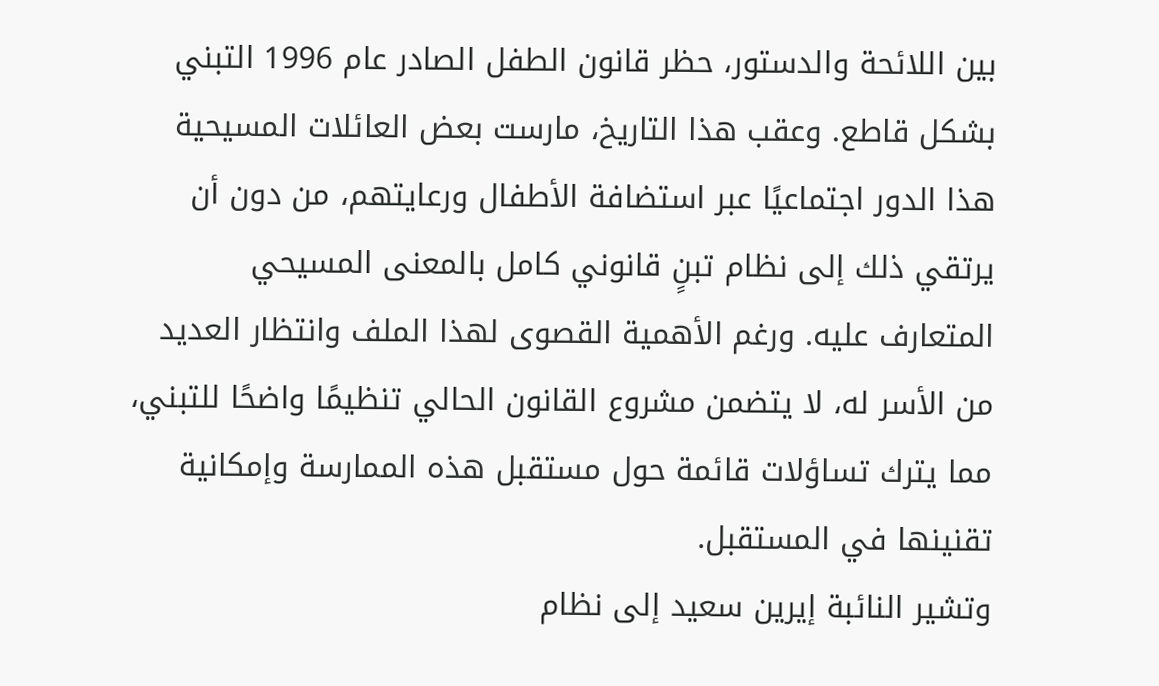بين اللائحة والدستور، حظر قانون الطفل الصادر عام 1996 التبني بشكل قاطع. وعقب هذا التاريخ، مارست بعض العائلات المسيحية هذا الدور اجتماعيًا عبر استضافة الأطفال ورعايتهم، من دون أن يرتقي ذلك إلى نظام تبنٍ قانوني كامل بالمعنى المسيحي المتعارف عليه. ورغم الأهمية القصوى لهذا الملف وانتظار العديد من الأسر له، لا يتضمن مشروع القانون الحالي تنظيمًا واضحًا للتبني، مما يترك تساؤلات قائمة حول مستقبل هذه الممارسة وإمكانية تقنينها في المستقبل.
وتشير النائبة إيرين سعيد إلى نظام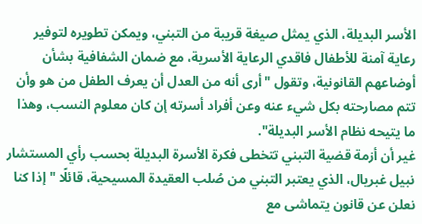الأسر البديلة، الذي يمثل صيغة قريبة من التبني، ويمكن تطويره لتوفير رعاية آمنة للأطفال فاقدي الرعاية الأسرية، مع ضمان الشفافية بشأن أوضاعهم القانونية، وتقول "أرى أنه من العدل أن يعرف الطفل من هو وأن تتم مصارحته بكل شيء عنه وعن أفراد أسرته إن كان معلوم النسب، وهذا ما يتيحه نظام الأسر البديلة".
غير أن أزمة قضية التبني تتخطى فكرة الأسرة البديلة بحسب رأي المستشار نبيل غبريال، الذي يعتبر التبني من صُلب العقيدة المسيحية، قائلًا "إذا كنا نعلن عن قانون يتماشى مع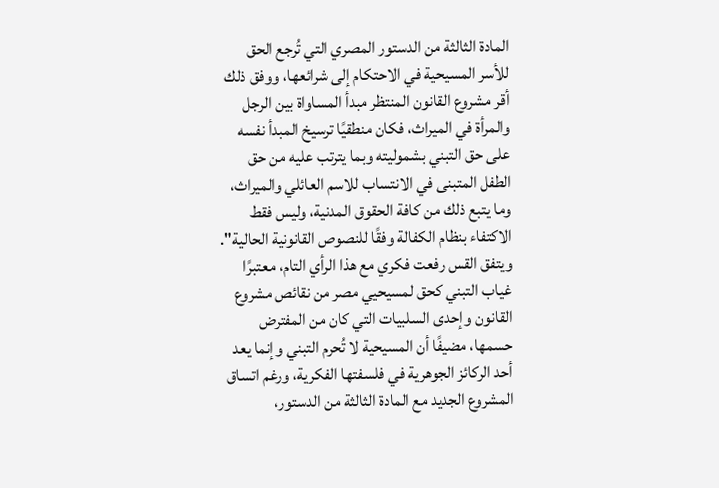المادة الثالثة من الدستور المصري التي تُرجع الحق للأسر المسيحية في الاحتكام إلى شرائعها، ووفق ذلك أقر مشروع القانون المنتظر مبدأ المساواة بين الرجل والمرأة في الميراث، فكان منطقيًا ترسيخ المبدأ نفسه على حق التبني بشموليته وبما يترتب عليه من حق الطفل المتبنى في الانتساب للاسم العائلي والميراث، وما يتبع ذلك من كافة الحقوق المدنية، وليس فقط الاكتفاء بنظام الكفالة وفقًا للنصوص القانونية الحالية".
ويتفق القس رفعت فكري مع هذا الرأي التام، معتبرًا غياب التبني كحق لمسيحيي مصر من نقائص مشروع القانون وإحدى السلبيات التي كان من المفترض حسمها، مضيفًا أن المسيحية لا تُحرم التبني وإنما يعد أحد الركائز الجوهرية في فلسفتها الفكرية، ورغم اتساق المشروع الجديد مع المادة الثالثة من الدستور،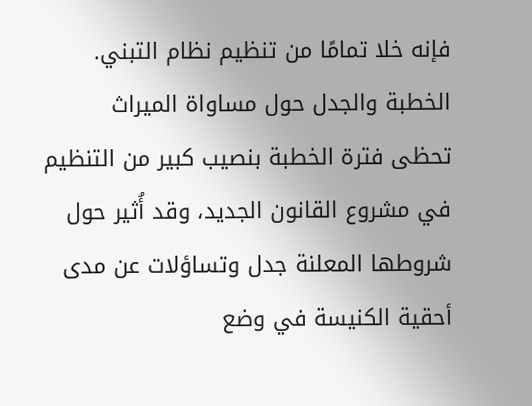فإنه خلا تمامًا من تنظيم نظام التبني.
الخطبة والجدل حول مساواة الميراث
تحظى فترة الخطبة بنصيب كبير من التنظيم في مشروع القانون الجديد، وقد أُثير حول شروطها المعلنة جدل وتساؤلات عن مدى أحقية الكنيسة في وضع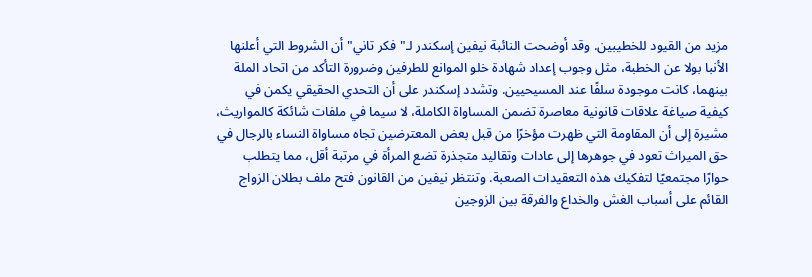مزيد من القيود للخطيبين. وقد أوضحت النائبة نيفين إسكندر لـ"فكر تاني" أن الشروط التي أعلنها الأنبا بولا عن الخطبة، مثل وجوب إعداد شهادة خلو الموانع للطرفين وضرورة التأكد من اتحاد الملة بينهما، كانت موجودة سلفًا عند المسيحيين. وتشدد إسكندر على أن التحدي الحقيقي يكمن في كيفية صياغة علاقات قانونية معاصرة تضمن المساواة الكاملة، لا سيما في ملفات شائكة كالمواريث، مشيرة إلى أن المقاومة التي ظهرت مؤخرًا من قبل بعض المعترضين تجاه مساواة النساء بالرجال في حق الميراث تعود في جوهرها إلى عادات وتقاليد متجذرة تضع المرأة في مرتبة أقل، مما يتطلب حوارًا مجتمعيًا لتفكيك هذه التعقيدات الصعبة. وتنتظر نيفين من القانون فتح ملف بطلان الزواج القائم على أسباب الغش والخداع والفرقة بين الزوجين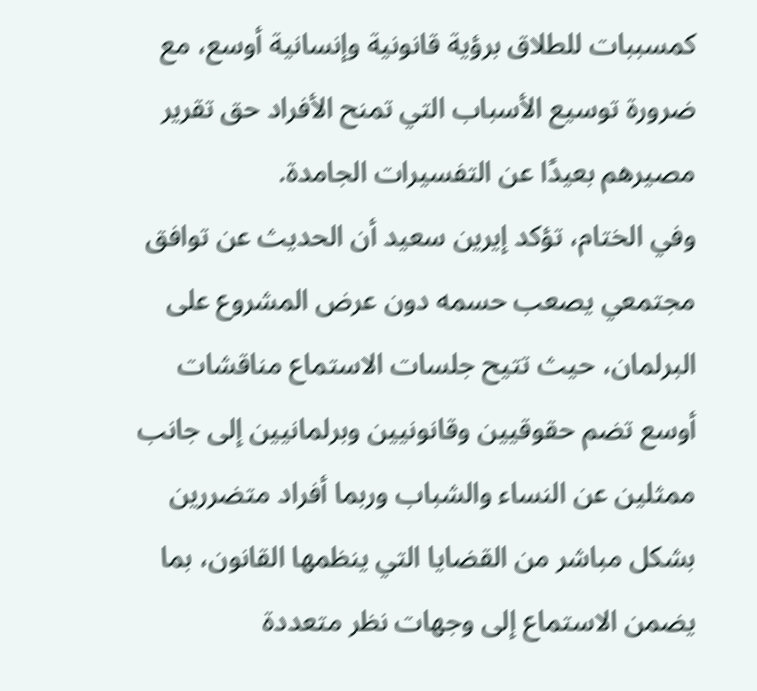كمسببات للطلاق برؤية قانونية وإنسانية أوسع، مع ضرورة توسيع الأسباب التي تمنح الأفراد حق تقرير مصيرهم بعيدًا عن التفسيرات الجامدة.
وفي الختام، تؤكد إيرين سعيد أن الحديث عن توافق مجتمعي يصعب حسمه دون عرض المشروع على البرلمان، حيث تتيح جلسات الاستماع مناقشات أوسع تضم حقوقيين وقانونيين وبرلمانيين إلى جانب ممثلين عن النساء والشباب وربما أفراد متضررين بشكل مباشر من القضايا التي ينظمها القانون، بما يضمن الاستماع إلى وجهات نظر متعددة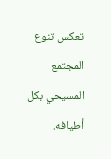تعكس تنوع المجتمع المسيحي بكل أطيافه.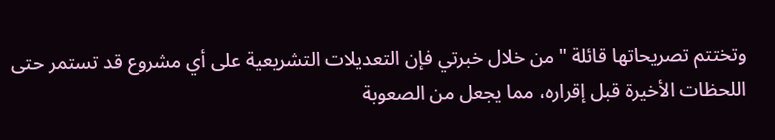وتختتم تصريحاتها قائلة "من خلال خبرتي فإن التعديلات التشريعية على أي مشروع قد تستمر حتى اللحظات الأخيرة قبل إقراره، مما يجعل من الصعوبة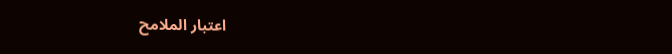اعتبار الملامح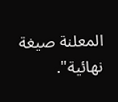المعلنة صيغة نهائية".